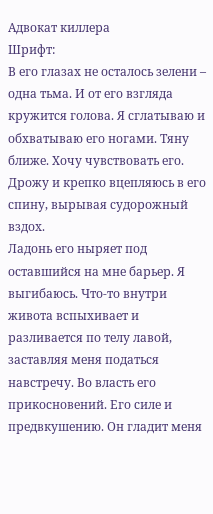Адвокат киллера
Шрифт:
В его глазах не осталось зелени – одна тьма. И от его взгляда кружится голова. Я сглатываю и обхватываю его ногами. Тяну ближе. Хочу чувствовать его. Дрожу и крепко вцепляюсь в его спину, вырывая судорожный вздох.
Ладонь его ныряет под оставшийся на мне барьер. Я выгибаюсь. Что-то внутри живота вспыхивает и разливается по телу лавой, заставляя меня податься навстречу. Во власть его прикосновений. Его силе и предвкушению. Он гладит меня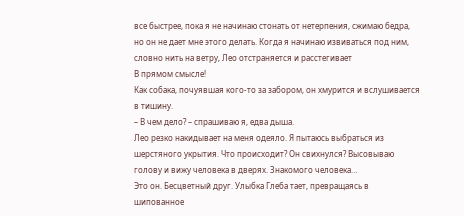все быстрее, пока я не начинаю стонать от нетерпения, сжимаю бедра, но он не дает мне этого делать. Когда я начинаю извиваться под ним, словно нить на ветру, Лео отстраняется и расстегивает
В прямом смысле!
Как собака, почуявшая кого-то за забором, он хмурится и вслушивается в тишину.
– В чем дело? – спрашиваю я, едва дыша.
Лео резко накидывает на меня одеяло. Я пытаюсь выбраться из шерстяного укрытия. Что происходит? Он свихнулся? Высовываю голову и вижу человека в дверях. Знакомого человека…
Это он. Бесцветный друг. Улыбка Глеба тает, превращаясь в шипованное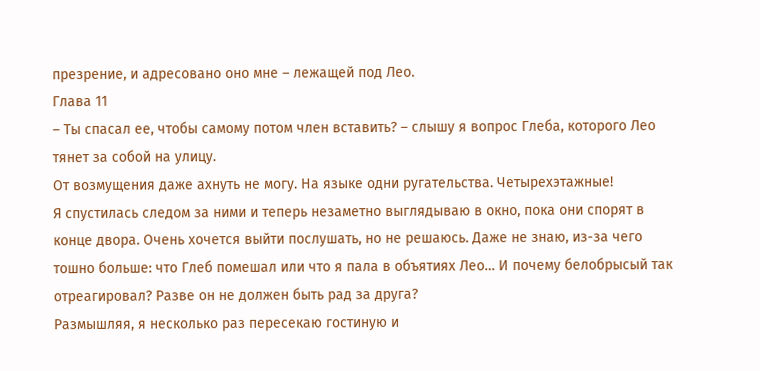презрение, и адресовано оно мне – лежащей под Лео.
Глава 11
– Ты спасал ее, чтобы самому потом член вставить? – слышу я вопрос Глеба, которого Лео тянет за собой на улицу.
От возмущения даже ахнуть не могу. На языке одни ругательства. Четырехэтажные!
Я спустилась следом за ними и теперь незаметно выглядываю в окно, пока они спорят в конце двора. Очень хочется выйти послушать, но не решаюсь. Даже не знаю, из-за чего тошно больше: что Глеб помешал или что я пала в объятиях Лео… И почему белобрысый так отреагировал? Разве он не должен быть рад за друга?
Размышляя, я несколько раз пересекаю гостиную и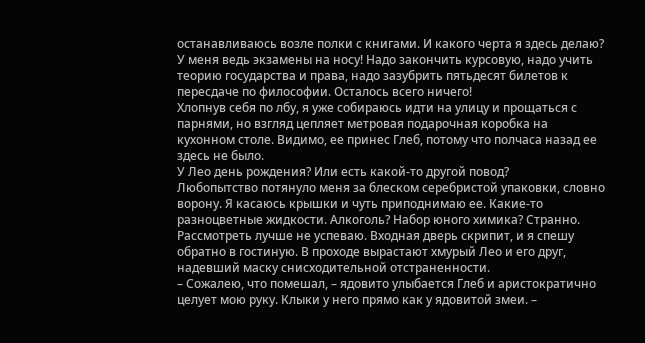останавливаюсь возле полки с книгами. И какого черта я здесь делаю? У меня ведь экзамены на носу! Надо закончить курсовую, надо учить теорию государства и права, надо зазубрить пятьдесят билетов к пересдаче по философии. Осталось всего ничего!
Хлопнув себя по лбу, я уже собираюсь идти на улицу и прощаться с парнями, но взгляд цепляет метровая подарочная коробка на кухонном столе. Видимо, ее принес Глеб, потому что полчаса назад ее здесь не было.
У Лео день рождения? Или есть какой-то другой повод?
Любопытство потянуло меня за блеском серебристой упаковки, словно ворону. Я касаюсь крышки и чуть приподнимаю ее. Какие-то разноцветные жидкости. Алкоголь? Набор юного химика? Странно. Рассмотреть лучше не успеваю. Входная дверь скрипит, и я спешу обратно в гостиную. В проходе вырастают хмурый Лео и его друг, надевший маску снисходительной отстраненности.
– Сожалею, что помешал, – ядовито улыбается Глеб и аристократично целует мою руку. Клыки у него прямо как у ядовитой змеи. –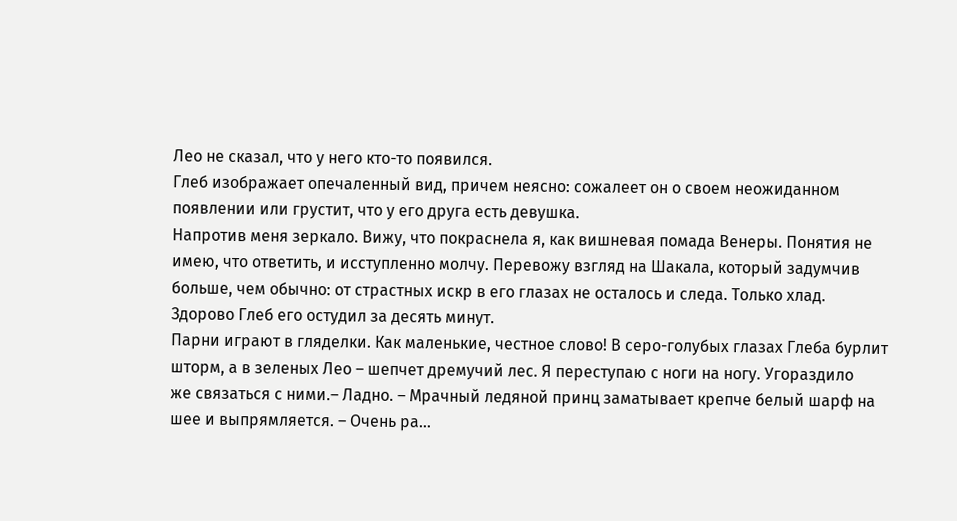Лео не сказал, что у него кто-то появился.
Глеб изображает опечаленный вид, причем неясно: сожалеет он о своем неожиданном появлении или грустит, что у его друга есть девушка.
Напротив меня зеркало. Вижу, что покраснела я, как вишневая помада Венеры. Понятия не имею, что ответить, и исступленно молчу. Перевожу взгляд на Шакала, который задумчив больше, чем обычно: от страстных искр в его глазах не осталось и следа. Только хлад.
Здорово Глеб его остудил за десять минут.
Парни играют в гляделки. Как маленькие, честное слово! В серо-голубых глазах Глеба бурлит шторм, а в зеленых Лео – шепчет дремучий лес. Я переступаю с ноги на ногу. Угораздило
же связаться с ними.– Ладно. – Мрачный ледяной принц заматывает крепче белый шарф на шее и выпрямляется. – Очень ра…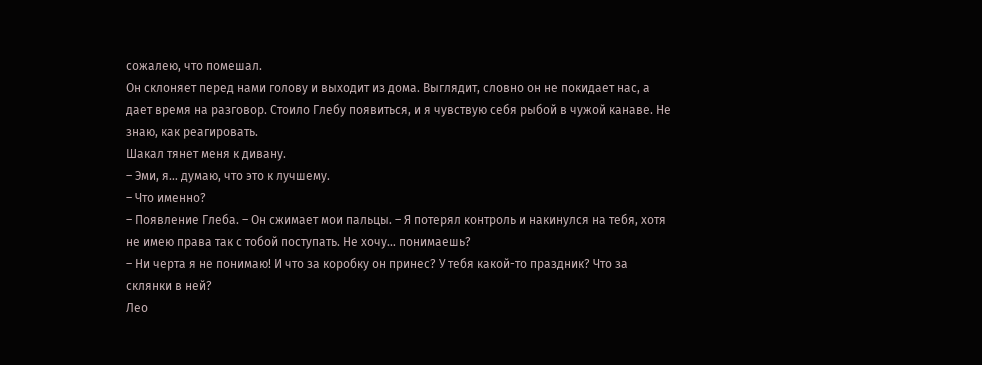сожалею, что помешал.
Он склоняет перед нами голову и выходит из дома. Выглядит, словно он не покидает нас, а дает время на разговор. Стоило Глебу появиться, и я чувствую себя рыбой в чужой канаве. Не знаю, как реагировать.
Шакал тянет меня к дивану.
– Эми, я… думаю, что это к лучшему.
– Что именно?
– Появление Глеба. – Он сжимает мои пальцы. – Я потерял контроль и накинулся на тебя, хотя не имею права так с тобой поступать. Не хочу… понимаешь?
– Ни черта я не понимаю! И что за коробку он принес? У тебя какой-то праздник? Что за склянки в ней?
Лео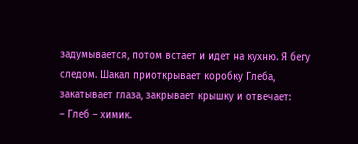задумывается, потом встает и идет на кухню. Я бегу следом. Шакал приоткрывает коробку Глеба, закатывает глаза, закрывает крышку и отвечает:
– Глеб – химик.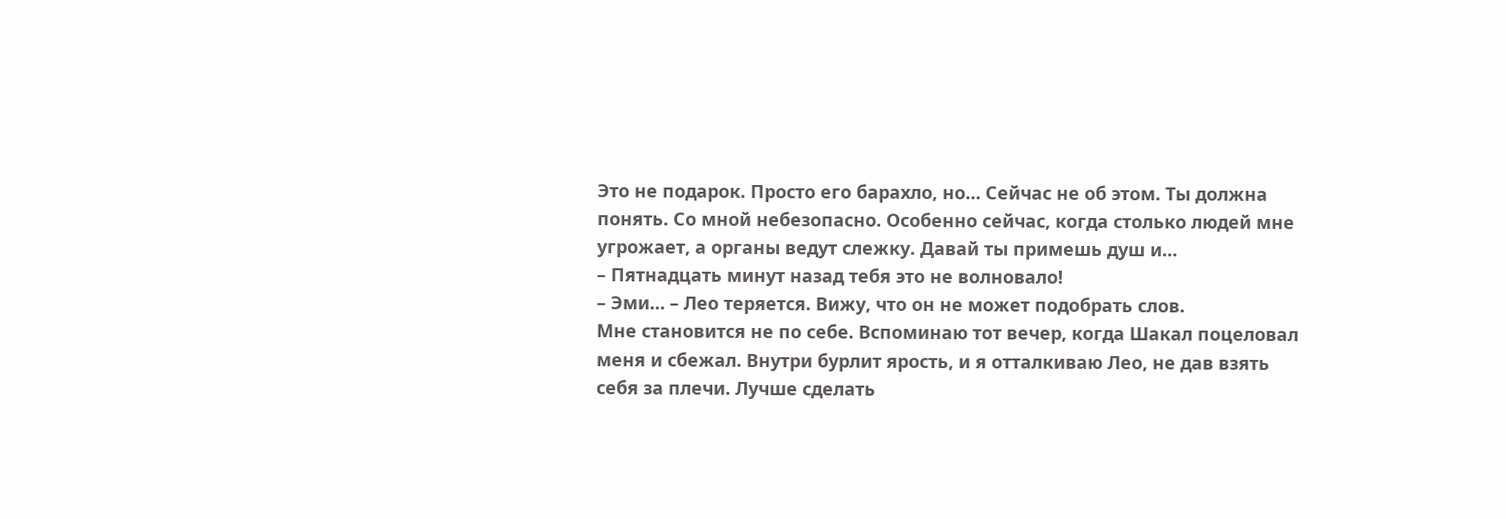Это не подарок. Просто его барахло, но… Сейчас не об этом. Ты должна понять. Со мной небезопасно. Особенно сейчас, когда столько людей мне угрожает, а органы ведут слежку. Давай ты примешь душ и…
– Пятнадцать минут назад тебя это не волновало!
– Эми… – Лео теряется. Вижу, что он не может подобрать слов.
Мне становится не по себе. Вспоминаю тот вечер, когда Шакал поцеловал меня и сбежал. Внутри бурлит ярость, и я отталкиваю Лео, не дав взять себя за плечи. Лучше сделать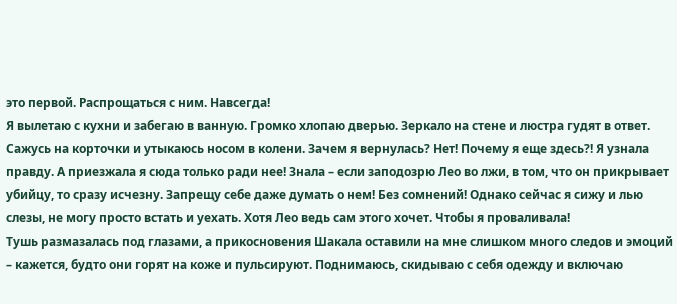это первой. Распрощаться с ним. Навсегда!
Я вылетаю с кухни и забегаю в ванную. Громко хлопаю дверью. Зеркало на стене и люстра гудят в ответ.
Сажусь на корточки и утыкаюсь носом в колени. Зачем я вернулась? Нет! Почему я еще здесь?! Я узнала правду. А приезжала я сюда только ради нее! Знала – если заподозрю Лео во лжи, в том, что он прикрывает убийцу, то сразу исчезну. Запрещу себе даже думать о нем! Без сомнений! Однако сейчас я сижу и лью слезы, не могу просто встать и уехать. Хотя Лео ведь сам этого хочет. Чтобы я проваливала!
Тушь размазалась под глазами, а прикосновения Шакала оставили на мне слишком много следов и эмоций – кажется, будто они горят на коже и пульсируют. Поднимаюсь, скидываю с себя одежду и включаю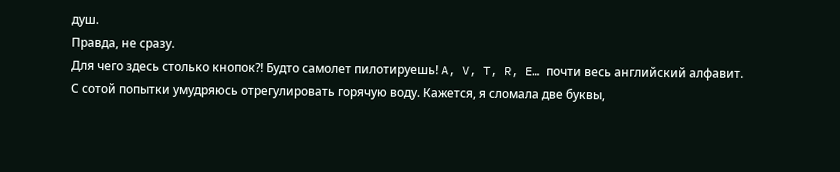душ.
Правда, не сразу.
Для чего здесь столько кнопок?! Будто самолет пилотируешь! A, V, T, R, E… почти весь английский алфавит.
С сотой попытки умудряюсь отрегулировать горячую воду. Кажется, я сломала две буквы,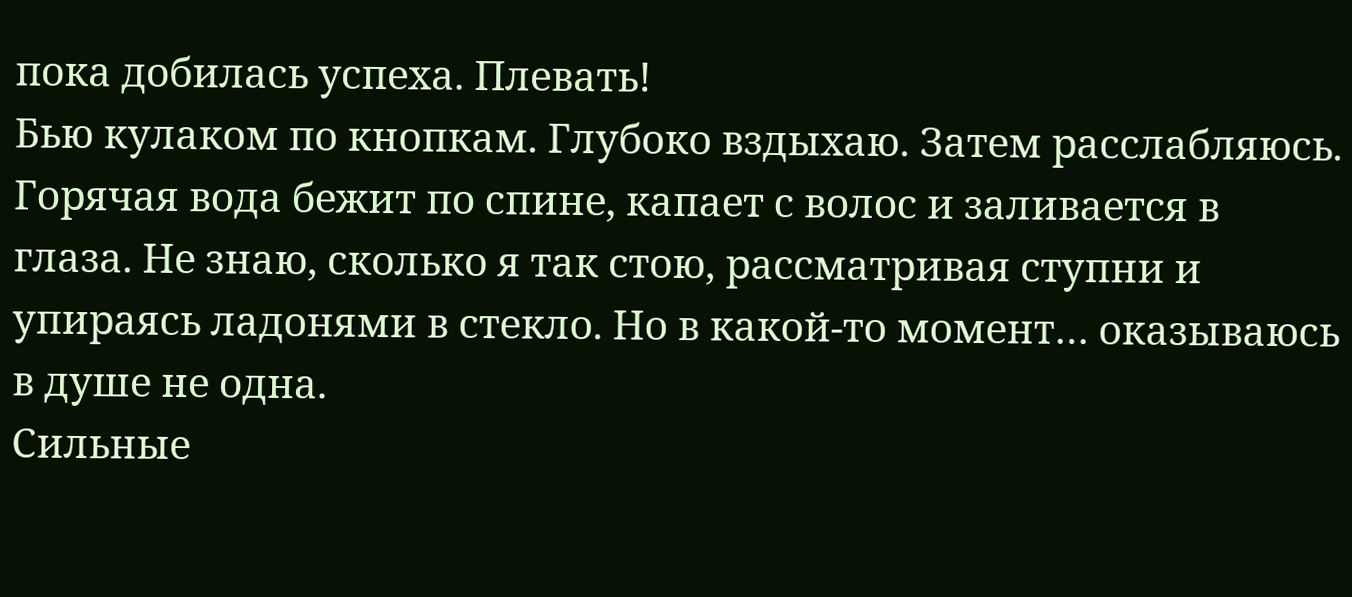пока добилась успеха. Плевать!
Бью кулаком по кнопкам. Глубоко вздыхаю. Затем расслабляюсь. Горячая вода бежит по спине, капает с волос и заливается в глаза. Не знаю, сколько я так стою, рассматривая ступни и упираясь ладонями в стекло. Но в какой-то момент… оказываюсь в душе не одна.
Сильные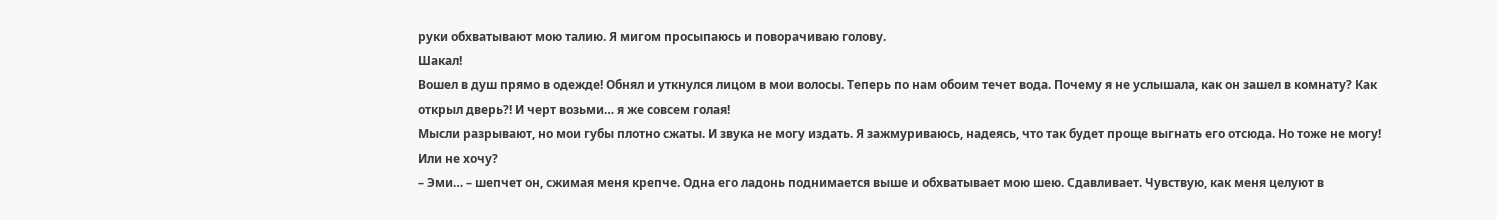руки обхватывают мою талию. Я мигом просыпаюсь и поворачиваю голову.
Шакал!
Вошел в душ прямо в одежде! Обнял и уткнулся лицом в мои волосы. Теперь по нам обоим течет вода. Почему я не услышала, как он зашел в комнату? Как открыл дверь?! И черт возьми… я же совсем голая!
Мысли разрывают, но мои губы плотно сжаты. И звука не могу издать. Я зажмуриваюсь, надеясь, что так будет проще выгнать его отсюда. Но тоже не могу! Или не хочу?
– Эми… – шепчет он, сжимая меня крепче. Одна его ладонь поднимается выше и обхватывает мою шею. Сдавливает. Чувствую, как меня целуют в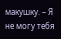макушку. – Я не могу тебя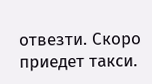отвезти. Скоро приедет такси.